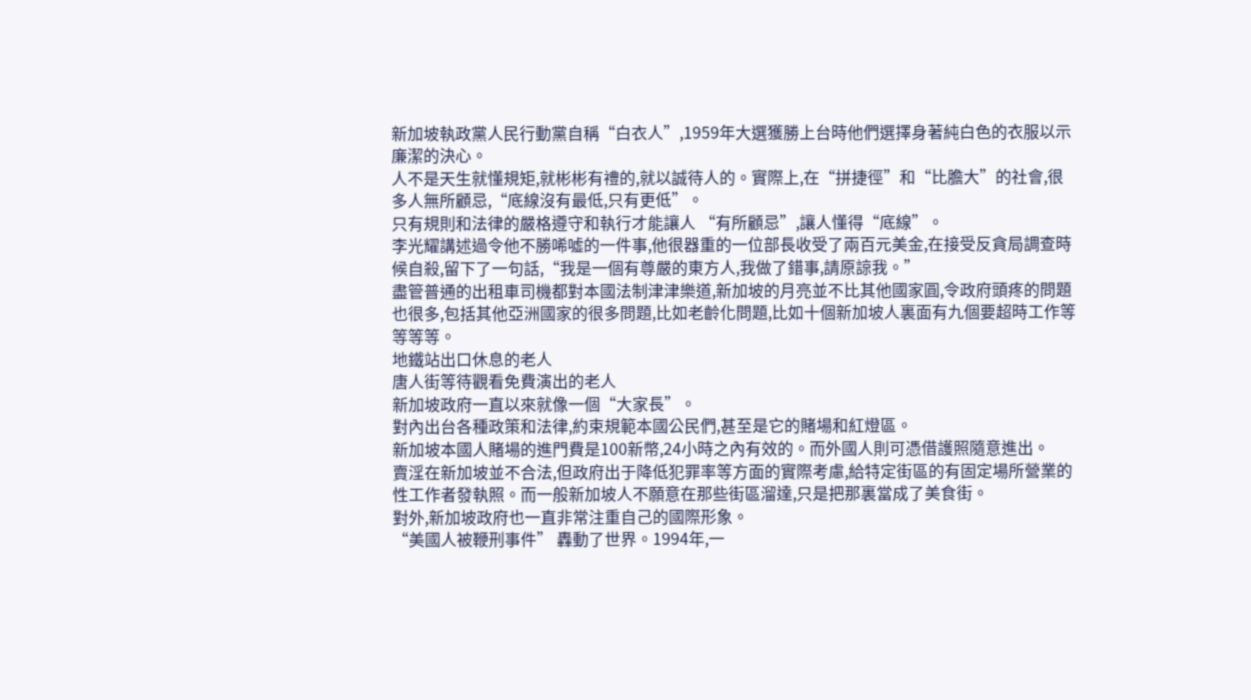新加坡執政黨人民行動黨自稱“白衣人”,1959年大選獲勝上台時他們選擇身著純白色的衣服以示廉潔的決心。
人不是天生就懂規矩,就彬彬有禮的,就以誠待人的。實際上,在“拼捷徑”和“比膽大”的社會,很多人無所顧忌,“底線沒有最低,只有更低”。
只有規則和法律的嚴格遵守和執行才能讓人 “有所顧忌”,讓人懂得“底線”。
李光耀講述過令他不勝唏噓的一件事,他很器重的一位部長收受了兩百元美金,在接受反貪局調查時候自殺,留下了一句話,“我是一個有尊嚴的東方人,我做了錯事,請原諒我。”
盡管普通的出租車司機都對本國法制津津樂道,新加坡的月亮並不比其他國家圓,令政府頭疼的問題也很多,包括其他亞洲國家的很多問題,比如老齡化問題,比如十個新加坡人裏面有九個要超時工作等等等等。
地鐵站出口休息的老人
唐人街等待觀看免費演出的老人
新加坡政府一直以來就像一個“大家長”。
對內出台各種政策和法律,約束規範本國公民們,甚至是它的賭場和紅燈區。
新加坡本國人賭場的進門費是100新幣,24小時之內有效的。而外國人則可憑借護照隨意進出。
賣淫在新加坡並不合法,但政府出于降低犯罪率等方面的實際考慮,給特定街區的有固定場所營業的性工作者發執照。而一般新加坡人不願意在那些街區溜達,只是把那裏當成了美食街。
對外,新加坡政府也一直非常注重自己的國際形象。
“美國人被鞭刑事件” 轟動了世界。1994年,一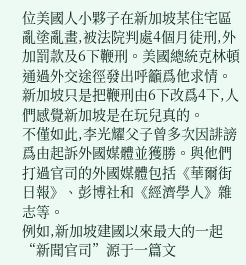位美國人小夥子在新加坡某住宅區亂塗亂畫,被法院判處4個月徒刑,外加罰款及6下鞭刑。美國總統克林頓通過外交途徑發出呼籲爲他求情。新加坡只是把鞭刑由6下改爲4下,人們感覺新加坡是在玩兒真的。
不僅如此,李光耀父子曾多次因誹謗爲由起訴外國媒體並獲勝。與他們打過官司的外國媒體包括《華爾街日報》、彭博社和《經濟學人》雜志等。
例如,新加坡建國以來最大的一起“新聞官司”源于一篇文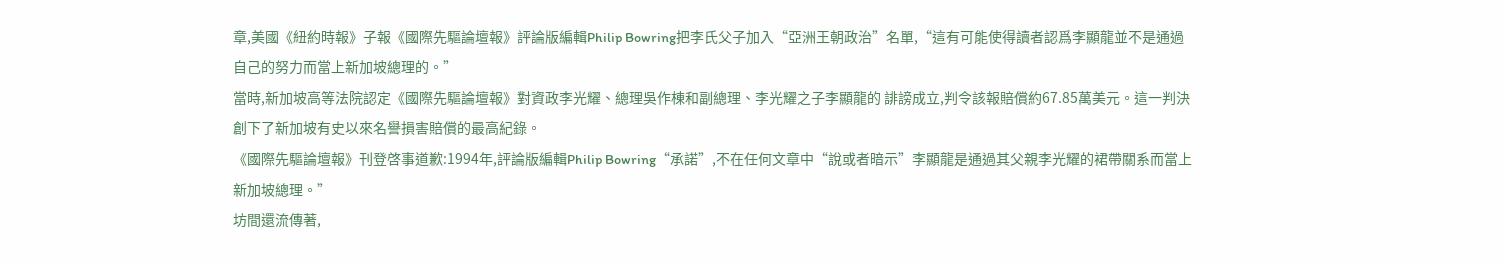章,美國《紐約時報》子報《國際先驅論壇報》評論版編輯Philip Bowring把李氏父子加入“亞洲王朝政治”名單,“這有可能使得讀者認爲李顯龍並不是通過自己的努力而當上新加坡總理的。”
當時,新加坡高等法院認定《國際先驅論壇報》對資政李光耀、總理吳作棟和副總理、李光耀之子李顯龍的 誹謗成立,判令該報賠償約67.85萬美元。這一判決創下了新加坡有史以來名譽損害賠償的最高紀錄。
《國際先驅論壇報》刊登啓事道歉:1994年,評論版編輯Philip Bowring“承諾”,不在任何文章中“說或者暗示”李顯龍是通過其父親李光耀的裙帶關系而當上新加坡總理。”
坊間還流傳著,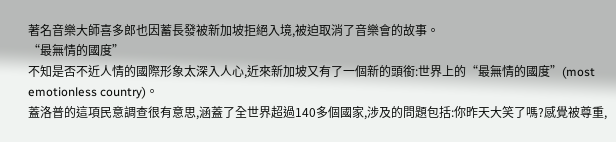著名音樂大師喜多郎也因蓄長發被新加坡拒絕入境,被迫取消了音樂會的故事。
“最無情的國度”
不知是否不近人情的國際形象太深入人心,近來新加坡又有了一個新的頭銜:世界上的“最無情的國度”(most emotionless country)。
蓋洛普的這項民意調查很有意思,涵蓋了全世界超過140多個國家,涉及的問題包括:你昨天大笑了嗎?感覺被尊重,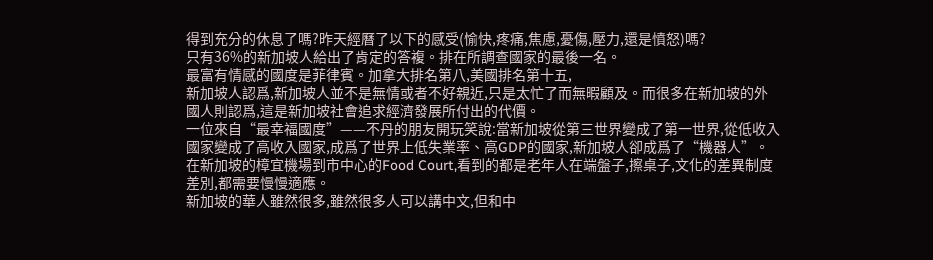得到充分的休息了嗎?昨天經曆了以下的感受(愉快,疼痛,焦慮,憂傷,壓力,還是憤怒)嗎?
只有36%的新加坡人給出了肯定的答複。排在所調查國家的最後一名。
最富有情感的國度是菲律賓。加拿大排名第八,美國排名第十五,
新加坡人認爲,新加坡人並不是無情或者不好親近,只是太忙了而無暇顧及。而很多在新加坡的外國人則認爲,這是新加坡社會追求經濟發展所付出的代價。
一位來自“最幸福國度”——不丹的朋友開玩笑說:當新加坡從第三世界變成了第一世界,從低收入國家變成了高收入國家,成爲了世界上低失業率、高GDP的國家,新加坡人卻成爲了“機器人”。
在新加坡的樟宜機場到市中心的Food Court,看到的都是老年人在端盤子,擦桌子,文化的差異制度差別,都需要慢慢適應。
新加坡的華人雖然很多,雖然很多人可以講中文,但和中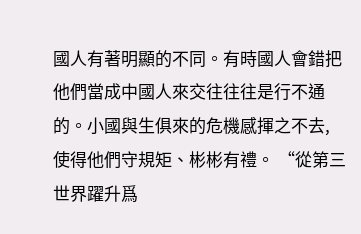國人有著明顯的不同。有時國人會錯把他們當成中國人來交往往往是行不通的。小國與生俱來的危機感揮之不去,使得他們守規矩、彬彬有禮。 “從第三世界躍升爲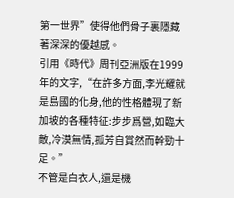第一世界”使得他們骨子裏隱藏著深深的優越感。
引用《時代》周刊亞洲版在1999年的文字,“在許多方面,李光耀就是島國的化身,他的性格體現了新加坡的各種特征:步步爲營,如臨大敵,冷漠無情,孤芳自賞然而幹勁十足。”
不管是白衣人,還是機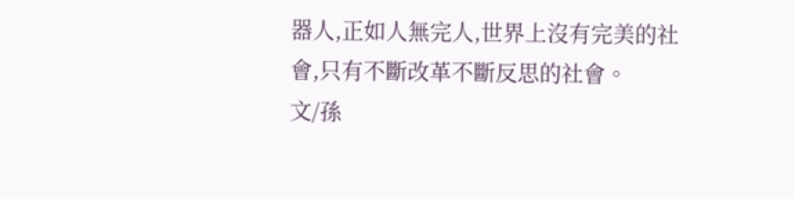器人,正如人無完人,世界上沒有完美的社會,只有不斷改革不斷反思的社會。
文/孫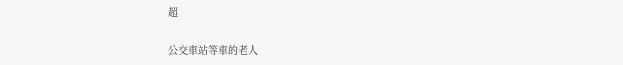超

公交車站等車的老人